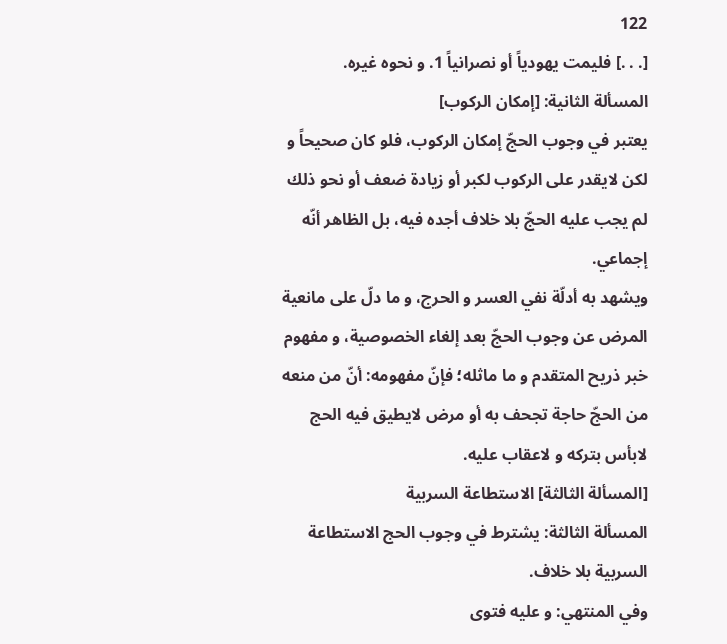122
[. . .] فليمت يهودياً أو نصرانياً 1. و نحوه غيره.
المسألة الثانية: [إمكان الركوب]
يعتبر في وجوب الحجّ إمكان الركوب، فلو كان صحيحاً و لكن لايقدر على الركوب لكبر أو زيادة ضعف أو نحو ذلك لم يجب عليه الحجّ بلا خلاف أجده فيه، بل الظاهر أنّه إجماعي.
ويشهد به أدلّة نفي العسر و الحرج، و ما دلّ على مانعية المرض عن وجوب الحجّ بعد إلغاء الخصوصية، و مفهوم خبر ذريح المتقدم و ما ماثله؛ فإنّ مفهومه: أنّ من منعه من الحجّ حاجة تجحف به أو مرض لايطيق فيه الحج لابأس بتركه و لاعقاب عليه.
[المسألة الثالثة] الاستطاعة السربية
المسألة الثالثة: يشترط في وجوب الحج الاستطاعة السربية بلا خلاف.
وفي المنتهي: و عليه فتوى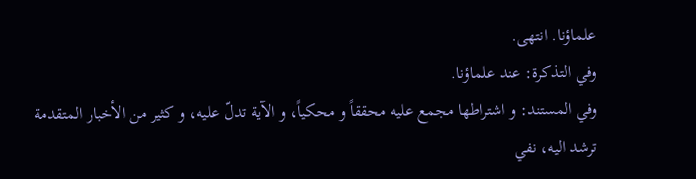علماؤنا. انتهى.
وفي التذكرة: عند علماؤنا.
وفي المستند: و اشتراطها مجمع عليه محققاً و محكياً، و الآية تدلّ عليه، و كثير من الأخبار المتقدمة ترشد اليه، نفي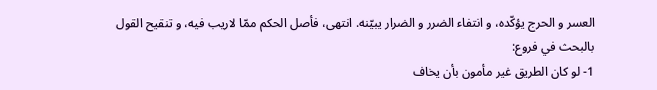العسر و الحرج يؤكّده، و انتفاء الضرر و الضرار يبيّنه. انتهى، فأصل الحكم ممّا لاريب فيه، و تنقيح القول بالبحث في فروع:
1- لو كان الطريق غير مأمون بأن يخاف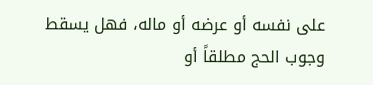على نفسه أو عرضه أو ماله، فهل يسقط وجوب الحج مطلقاً أو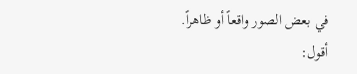في بعض الصور واقعاً أو ظاهراً.
أقول: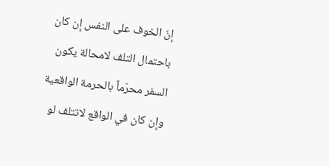إنّ الخوف على النفس إن كان باحتمال التلف لامحالة يكون السفر محرّماً بالحرمة الواقعية وإن كان في الواقع لاتتلف لو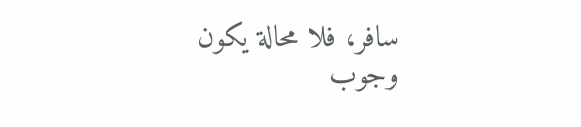سافر، فلا محالة يكون وجوب